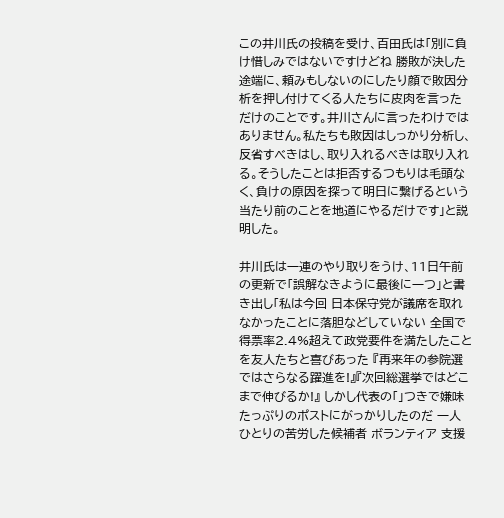この井川氏の投稿を受け、百田氏は「別に負け惜しみではないですけどね 勝敗が決した途端に、頼みもしないのにしたり顔で敗因分析を押し付けてくる人たちに皮肉を言っただけのことです。井川さんに言ったわけではありません。私たちも敗因はしっかり分析し、反省すべきはし、取り入れるべきは取り入れる。そうしたことは拒否するつもりは毛頭なく、負けの原因を探って明日に繋げるという当たり前のことを地道にやるだけです」と説明した。

井川氏は一連のやり取りをうけ、11日午前の更新で「誤解なきように最後に一つ」と書き出し「私は今回 日本保守党が議席を取れなかったことに落胆などしていない 全国で得票率2.4%超えて政党要件を満たしたことを友人たちと喜びあった 『再来年の参院選ではさらなる躍進を!』『次回総選挙ではどこまで伸びるか!』 しかし代表の「」つきで嫌味たっぷりのポストにがっかりしたのだ 一人ひとりの苦労した候補者 ボランティア 支援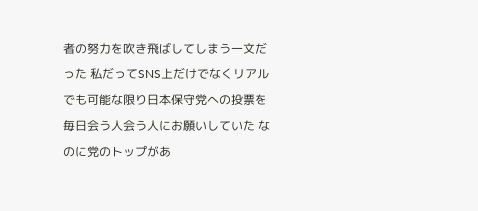者の努力を吹き飛ばしてしまう一文だった 私だってSNS上だけでなくリアルでも可能な限り日本保守党への投票を毎日会う人会う人にお願いしていた なのに党のトップがあ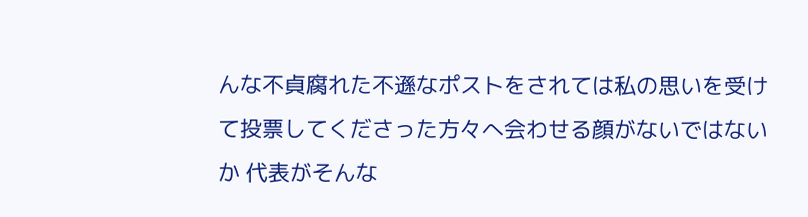んな不貞腐れた不遜なポストをされては私の思いを受けて投票してくださった方々へ会わせる顔がないではないか 代表がそんな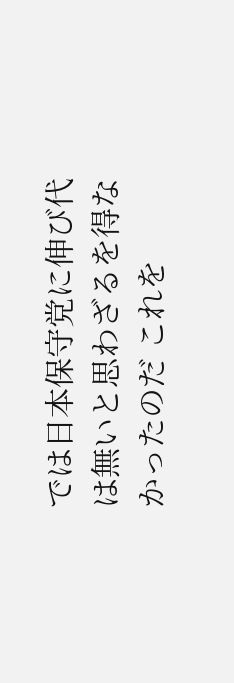では日本保守党に伸び代は無いと思わざるを得なかったのだ これを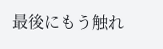最後にもう触れ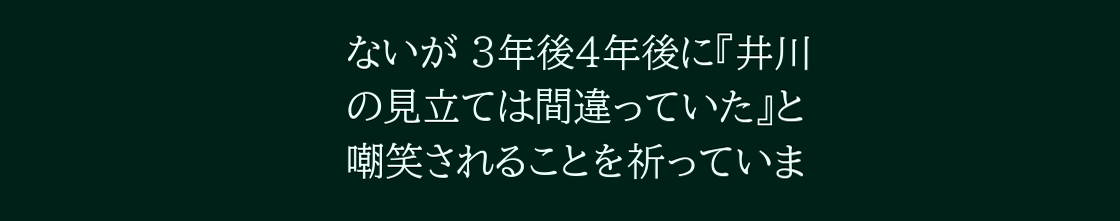ないが 3年後4年後に『井川の見立ては間違っていた』と嘲笑されることを祈っていま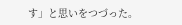す」と思いをつづった。